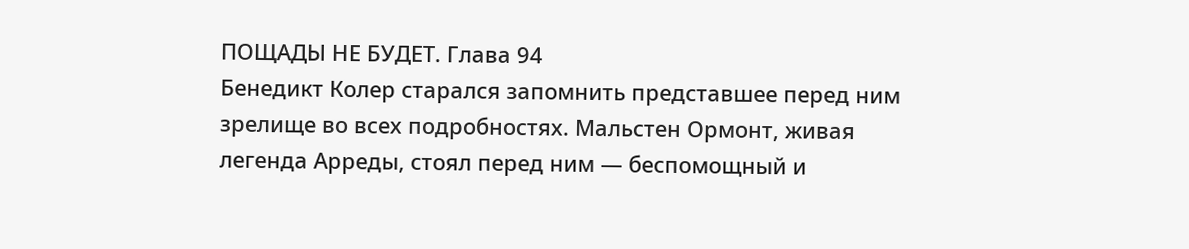ПОЩАДЫ НЕ БУДЕТ. Глава 94
Бенедикт Колер старался запомнить представшее перед ним зрелище во всех подробностях. Мальстен Ормонт, живая легенда Арреды, стоял перед ним — беспомощный и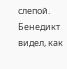слепой. Бенедикт видел, как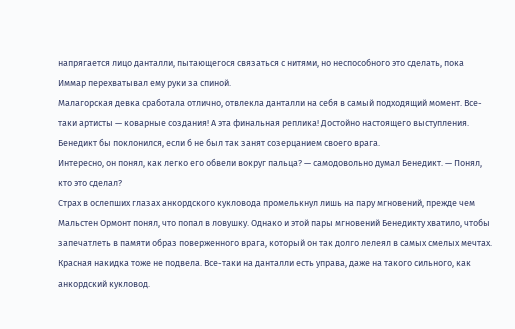напрягается лицо данталли, пытающегося связаться с нитями, но неспособного это сделать, пока Иммар перехватывал ему руки за спиной.
Малагорская девка сработала отлично, отвлекла данталли на себя в самый подходящий момент. Все-таки артисты — коварные создания! А эта финальная реплика! Достойно настоящего выступления. Бенедикт бы поклонился, если б не был так занят созерцанием своего врага.
Интересно, он понял, как легко его обвели вокруг пальца? — самодовольно думал Бенедикт. — Понял, кто это сделал?
Страх в ослепших глазах анкордского кукловода промелькнул лишь на пару мгновений, прежде чем Мальстен Ормонт понял, что попал в ловушку. Однако и этой пары мгновений Бенедикту хватило, чтобы запечатлеть в памяти образ поверженного врага, который он так долго лелеял в самых смелых мечтах.
Красная накидка тоже не подвела. Все-таки на данталли есть управа, даже на такого сильного, как анкордский кукловод.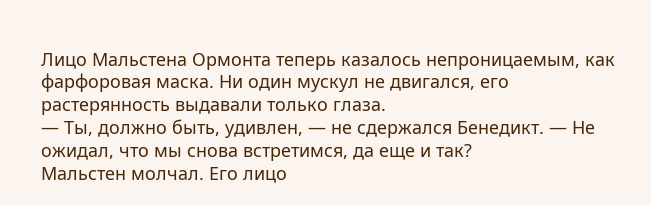Лицо Мальстена Ормонта теперь казалось непроницаемым, как фарфоровая маска. Ни один мускул не двигался, его растерянность выдавали только глаза.
— Ты, должно быть, удивлен, — не сдержался Бенедикт. — Не ожидал, что мы снова встретимся, да еще и так?
Мальстен молчал. Его лицо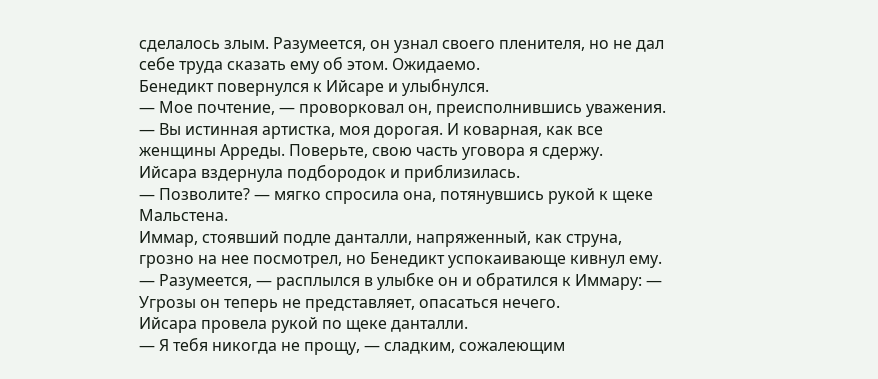сделалось злым. Разумеется, он узнал своего пленителя, но не дал себе труда сказать ему об этом. Ожидаемо.
Бенедикт повернулся к Ийсаре и улыбнулся.
— Мое почтение, — проворковал он, преисполнившись уважения. — Вы истинная артистка, моя дорогая. И коварная, как все женщины Арреды. Поверьте, свою часть уговора я сдержу.
Ийсара вздернула подбородок и приблизилась.
— Позволите? — мягко спросила она, потянувшись рукой к щеке Мальстена.
Иммар, стоявший подле данталли, напряженный, как струна, грозно на нее посмотрел, но Бенедикт успокаивающе кивнул ему.
— Разумеется, — расплылся в улыбке он и обратился к Иммару: — Угрозы он теперь не представляет, опасаться нечего.
Ийсара провела рукой по щеке данталли.
— Я тебя никогда не прощу, — сладким, сожалеющим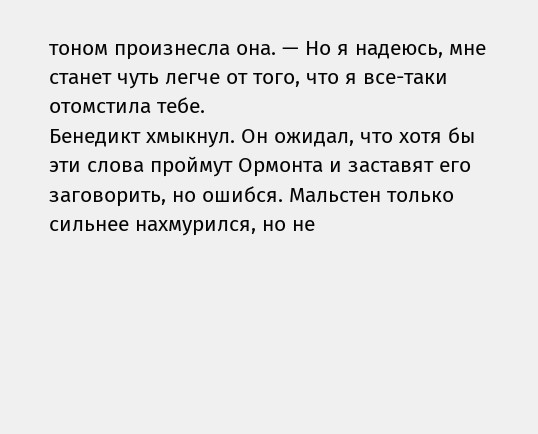тоном произнесла она. — Но я надеюсь, мне станет чуть легче от того, что я все-таки отомстила тебе.
Бенедикт хмыкнул. Он ожидал, что хотя бы эти слова проймут Ормонта и заставят его заговорить, но ошибся. Мальстен только сильнее нахмурился, но не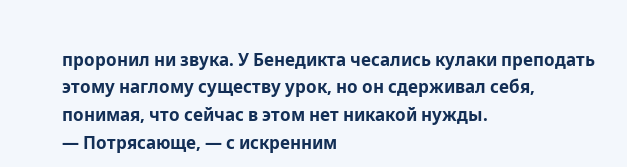проронил ни звука. У Бенедикта чесались кулаки преподать этому наглому существу урок, но он сдерживал себя, понимая, что сейчас в этом нет никакой нужды.
— Потрясающе, — с искренним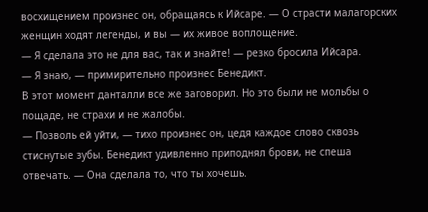восхищением произнес он, обращаясь к Ийсаре. — О страсти малагорских женщин ходят легенды, и вы — их живое воплощение.
— Я сделала это не для вас, так и знайте! — резко бросила Ийсара.
— Я знаю, — примирительно произнес Бенедикт.
В этот момент данталли все же заговорил. Но это были не мольбы о пощаде, не страхи и не жалобы.
— Позволь ей уйти, — тихо произнес он, цедя каждое слово сквозь стиснутые зубы. Бенедикт удивленно приподнял брови, не спеша отвечать. — Она сделала то, что ты хочешь.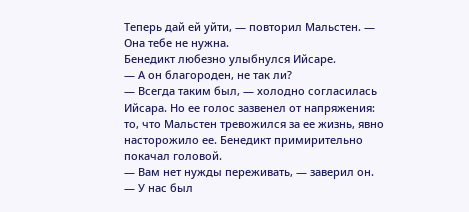Теперь дай ей уйти, — повторил Мальстен. — Она тебе не нужна.
Бенедикт любезно улыбнулся Ийсаре.
— А он благороден, не так ли?
— Всегда таким был, — холодно согласилась Ийсара. Но ее голос зазвенел от напряжения: то, что Мальстен тревожился за ее жизнь, явно насторожило ее. Бенедикт примирительно покачал головой.
— Вам нет нужды переживать, — заверил он. — У нас был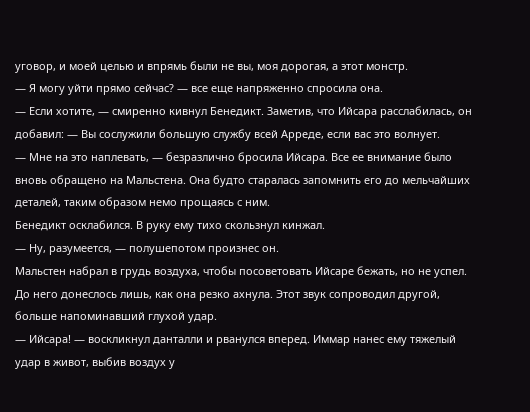уговор, и моей целью и впрямь были не вы, моя дорогая, а этот монстр.
— Я могу уйти прямо сейчас? — все еще напряженно спросила она.
— Если хотите, — смиренно кивнул Бенедикт. Заметив, что Ийсара расслабилась, он добавил: — Вы сослужили большую службу всей Арреде, если вас это волнует.
— Мне на это наплевать, — безразлично бросила Ийсара. Все ее внимание было вновь обращено на Мальстена. Она будто старалась запомнить его до мельчайших деталей, таким образом немо прощаясь с ним.
Бенедикт осклабился. В руку ему тихо скользнул кинжал.
— Ну, разумеется, — полушепотом произнес он.
Мальстен набрал в грудь воздуха, чтобы посоветовать Ийсаре бежать, но не успел. До него донеслось лишь, как она резко ахнула. Этот звук сопроводил другой, больше напоминавший глухой удар.
— Ийсара! — воскликнул данталли и рванулся вперед. Иммар нанес ему тяжелый удар в живот, выбив воздух у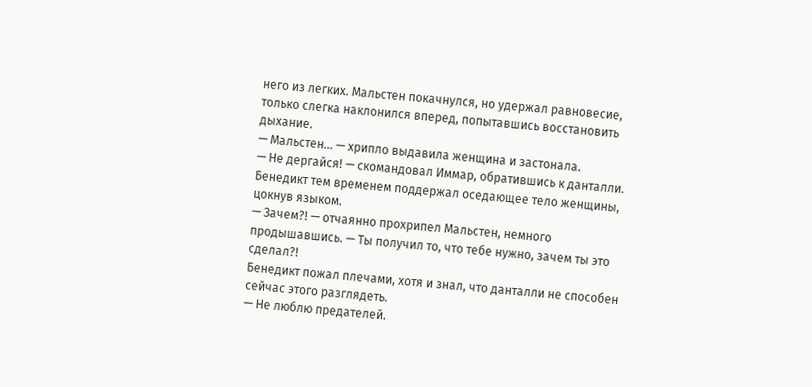него из легких. Мальстен покачнулся, но удержал равновесие, только слегка наклонился вперед, попытавшись восстановить дыхание.
— Мальстен... — хрипло выдавила женщина и застонала.
— Не дергайся! — скомандовал Иммар, обратившись к данталли.
Бенедикт тем временем поддержал оседающее тело женщины, цокнув языком.
— Зачем?! — отчаянно прохрипел Мальстен, немного продышавшись. — Ты получил то, что тебе нужно, зачем ты это сделал?!
Бенедикт пожал плечами, хотя и знал, что данталли не способен сейчас этого разглядеть.
— Не люблю предателей.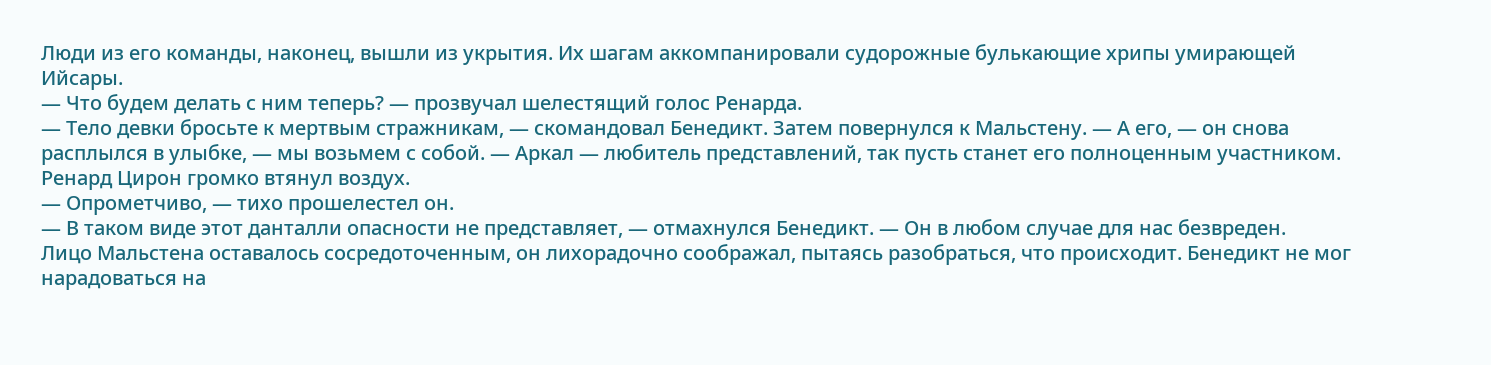Люди из его команды, наконец, вышли из укрытия. Их шагам аккомпанировали судорожные булькающие хрипы умирающей Ийсары.
— Что будем делать с ним теперь? — прозвучал шелестящий голос Ренарда.
— Тело девки бросьте к мертвым стражникам, — скомандовал Бенедикт. Затем повернулся к Мальстену. — А его, — он снова расплылся в улыбке, — мы возьмем с собой. — Аркал — любитель представлений, так пусть станет его полноценным участником.
Ренард Цирон громко втянул воздух.
— Опрометчиво, — тихо прошелестел он.
— В таком виде этот данталли опасности не представляет, — отмахнулся Бенедикт. — Он в любом случае для нас безвреден.
Лицо Мальстена оставалось сосредоточенным, он лихорадочно соображал, пытаясь разобраться, что происходит. Бенедикт не мог нарадоваться на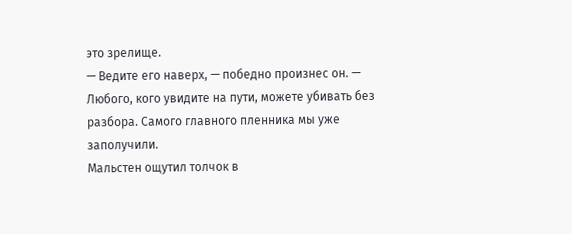это зрелище.
— Ведите его наверх, — победно произнес он. — Любого, кого увидите на пути, можете убивать без разбора. Самого главного пленника мы уже заполучили.
Мальстен ощутил толчок в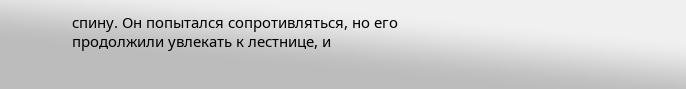спину. Он попытался сопротивляться, но его продолжили увлекать к лестнице, и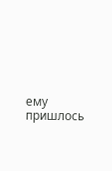ему пришлось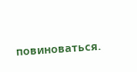повиноваться.